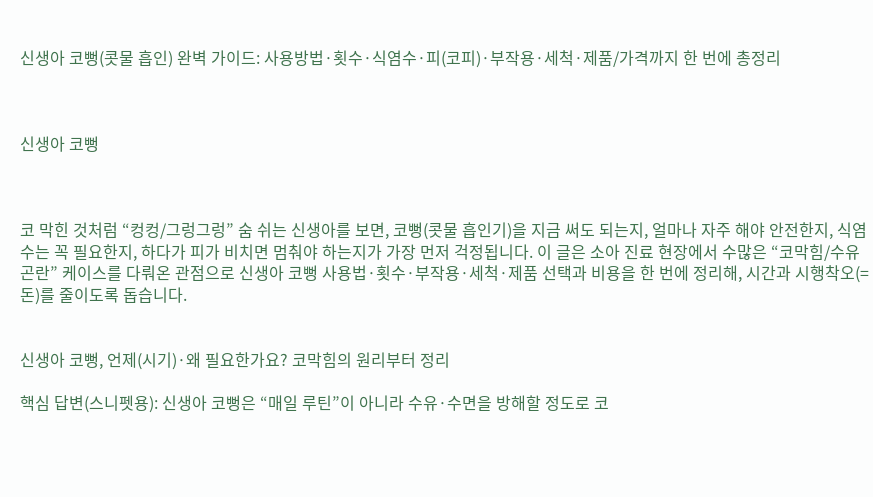신생아 코뻥(콧물 흡인) 완벽 가이드: 사용방법·횟수·식염수·피(코피)·부작용·세척·제품/가격까지 한 번에 총정리



신생아 코뻥



코 막힌 것처럼 “컹컹/그렁그렁” 숨 쉬는 신생아를 보면, 코뻥(콧물 흡인기)을 지금 써도 되는지, 얼마나 자주 해야 안전한지, 식염수는 꼭 필요한지, 하다가 피가 비치면 멈춰야 하는지가 가장 먼저 걱정됩니다. 이 글은 소아 진료 현장에서 수많은 “코막힘/수유 곤란” 케이스를 다뤄온 관점으로 신생아 코뻥 사용법·횟수·부작용·세척·제품 선택과 비용을 한 번에 정리해, 시간과 시행착오(=돈)를 줄이도록 돕습니다.


신생아 코뻥, 언제(시기)·왜 필요한가요? 코막힘의 원리부터 정리

핵심 답변(스니펫용): 신생아 코뻥은 “매일 루틴”이 아니라 수유·수면을 방해할 정도로 코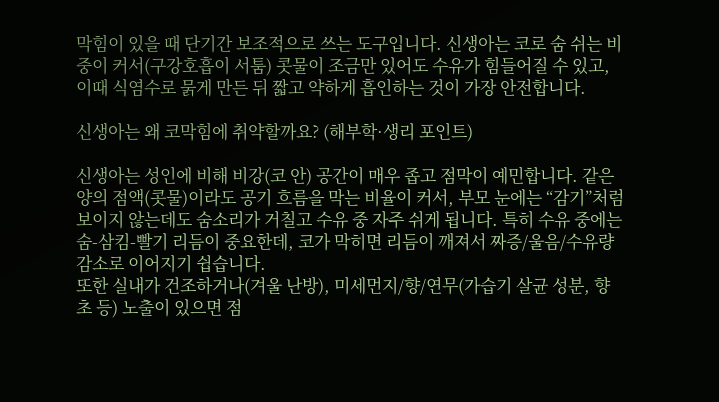막힘이 있을 때 단기간 보조적으로 쓰는 도구입니다. 신생아는 코로 숨 쉬는 비중이 커서(구강호흡이 서툼) 콧물이 조금만 있어도 수유가 힘들어질 수 있고, 이때 식염수로 묽게 만든 뒤 짧고 약하게 흡인하는 것이 가장 안전합니다.

신생아는 왜 코막힘에 취약할까요? (해부학·생리 포인트)

신생아는 성인에 비해 비강(코 안) 공간이 매우 좁고 점막이 예민합니다. 같은 양의 점액(콧물)이라도 공기 흐름을 막는 비율이 커서, 부모 눈에는 “감기”처럼 보이지 않는데도 숨소리가 거칠고 수유 중 자주 쉬게 됩니다. 특히 수유 중에는 숨-삼킴-빨기 리듬이 중요한데, 코가 막히면 리듬이 깨져서 짜증/울음/수유량 감소로 이어지기 쉽습니다.
또한 실내가 건조하거나(겨울 난방), 미세먼지/향/연무(가습기 살균 성분, 향초 등) 노출이 있으면 점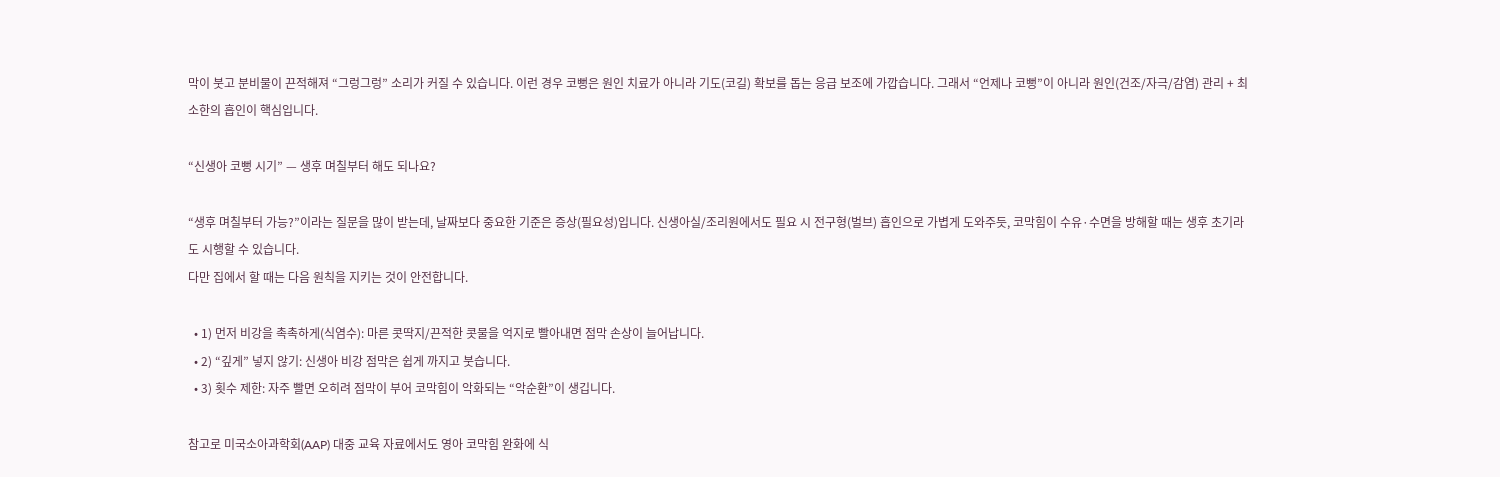막이 붓고 분비물이 끈적해져 “그렁그렁” 소리가 커질 수 있습니다. 이런 경우 코뻥은 원인 치료가 아니라 기도(코길) 확보를 돕는 응급 보조에 가깝습니다. 그래서 “언제나 코뻥”이 아니라 원인(건조/자극/감염) 관리 + 최소한의 흡인이 핵심입니다.

“신생아 코뻥 시기” — 생후 며칠부터 해도 되나요?

“생후 며칠부터 가능?”이라는 질문을 많이 받는데, 날짜보다 중요한 기준은 증상(필요성)입니다. 신생아실/조리원에서도 필요 시 전구형(벌브) 흡인으로 가볍게 도와주듯, 코막힘이 수유·수면을 방해할 때는 생후 초기라도 시행할 수 있습니다.
다만 집에서 할 때는 다음 원칙을 지키는 것이 안전합니다.

  • 1) 먼저 비강을 촉촉하게(식염수): 마른 콧딱지/끈적한 콧물을 억지로 빨아내면 점막 손상이 늘어납니다.
  • 2) “깊게” 넣지 않기: 신생아 비강 점막은 쉽게 까지고 붓습니다.
  • 3) 횟수 제한: 자주 빨면 오히려 점막이 부어 코막힘이 악화되는 “악순환”이 생깁니다.

참고로 미국소아과학회(AAP) 대중 교육 자료에서도 영아 코막힘 완화에 식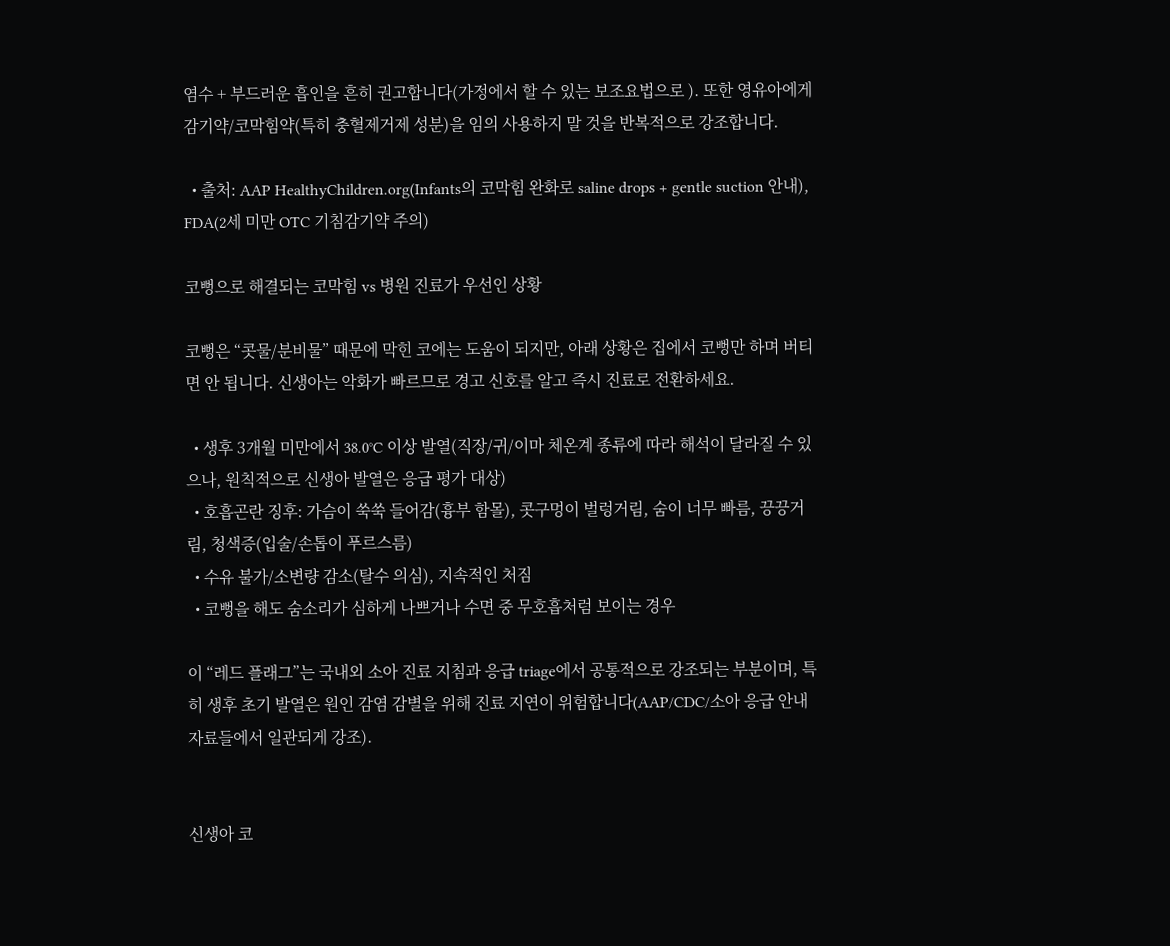염수 + 부드러운 흡인을 흔히 권고합니다(가정에서 할 수 있는 보조요법으로 ). 또한 영유아에게 감기약/코막힘약(특히 충혈제거제 성분)을 임의 사용하지 말 것을 반복적으로 강조합니다.

  • 출처: AAP HealthyChildren.org(Infants의 코막힘 완화로 saline drops + gentle suction 안내), FDA(2세 미만 OTC 기침감기약 주의)

코뻥으로 해결되는 코막힘 vs 병원 진료가 우선인 상황

코뻥은 “콧물/분비물” 때문에 막힌 코에는 도움이 되지만, 아래 상황은 집에서 코뻥만 하며 버티면 안 됩니다. 신생아는 악화가 빠르므로 경고 신호를 알고 즉시 진료로 전환하세요.

  • 생후 3개월 미만에서 38.0°C 이상 발열(직장/귀/이마 체온계 종류에 따라 해석이 달라질 수 있으나, 원칙적으로 신생아 발열은 응급 평가 대상)
  • 호흡곤란 징후: 가슴이 쑥쑥 들어감(흉부 함몰), 콧구멍이 벌렁거림, 숨이 너무 빠름, 끙끙거림, 청색증(입술/손톱이 푸르스름)
  • 수유 불가/소변량 감소(탈수 의심), 지속적인 처짐
  • 코뻥을 해도 숨소리가 심하게 나쁘거나 수면 중 무호흡처럼 보이는 경우

이 “레드 플래그”는 국내외 소아 진료 지침과 응급 triage에서 공통적으로 강조되는 부분이며, 특히 생후 초기 발열은 원인 감염 감별을 위해 진료 지연이 위험합니다(AAP/CDC/소아 응급 안내 자료들에서 일관되게 강조).


신생아 코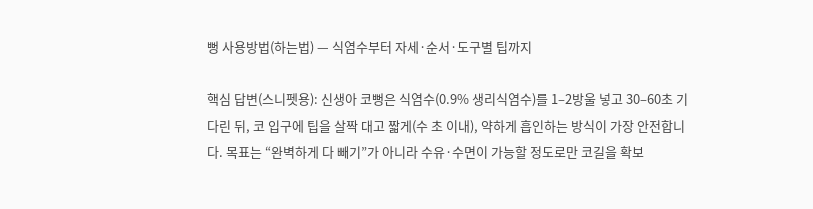뻥 사용방법(하는법) — 식염수부터 자세·순서·도구별 팁까지

핵심 답변(스니펫용): 신생아 코뻥은 식염수(0.9% 생리식염수)를 1–2방울 넣고 30–60초 기다린 뒤, 코 입구에 팁을 살짝 대고 짧게(수 초 이내), 약하게 흡인하는 방식이 가장 안전합니다. 목표는 “완벽하게 다 빼기”가 아니라 수유·수면이 가능할 정도로만 코길을 확보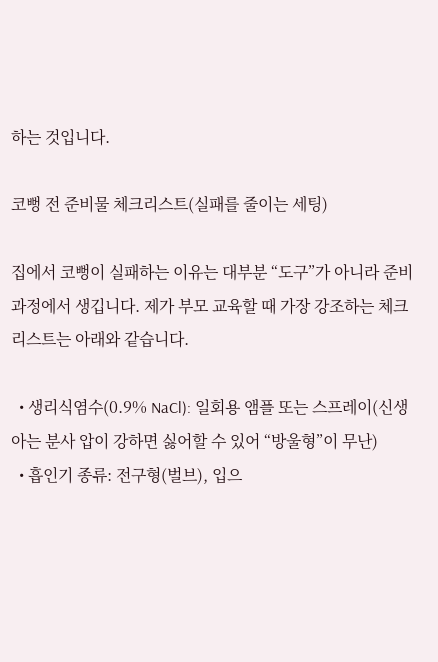하는 것입니다.

코뻥 전 준비물 체크리스트(실패를 줄이는 세팅)

집에서 코뻥이 실패하는 이유는 대부분 “도구”가 아니라 준비 과정에서 생깁니다. 제가 부모 교육할 때 가장 강조하는 체크리스트는 아래와 같습니다.

  • 생리식염수(0.9% NaCl): 일회용 앰플 또는 스프레이(신생아는 분사 압이 강하면 싫어할 수 있어 “방울형”이 무난)
  • 흡인기 종류: 전구형(벌브), 입으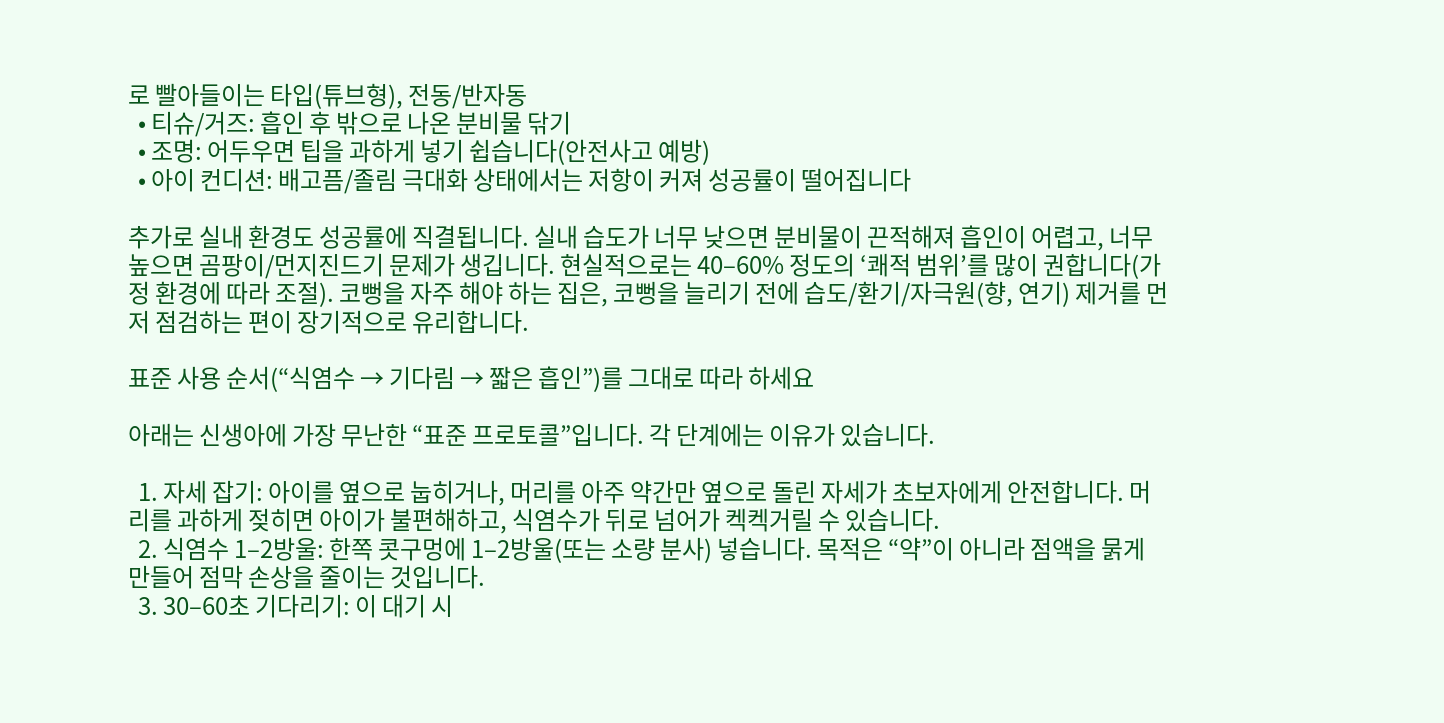로 빨아들이는 타입(튜브형), 전동/반자동
  • 티슈/거즈: 흡인 후 밖으로 나온 분비물 닦기
  • 조명: 어두우면 팁을 과하게 넣기 쉽습니다(안전사고 예방)
  • 아이 컨디션: 배고픔/졸림 극대화 상태에서는 저항이 커져 성공률이 떨어집니다

추가로 실내 환경도 성공률에 직결됩니다. 실내 습도가 너무 낮으면 분비물이 끈적해져 흡인이 어렵고, 너무 높으면 곰팡이/먼지진드기 문제가 생깁니다. 현실적으로는 40–60% 정도의 ‘쾌적 범위’를 많이 권합니다(가정 환경에 따라 조절). 코뻥을 자주 해야 하는 집은, 코뻥을 늘리기 전에 습도/환기/자극원(향, 연기) 제거를 먼저 점검하는 편이 장기적으로 유리합니다.

표준 사용 순서(“식염수 → 기다림 → 짧은 흡인”)를 그대로 따라 하세요

아래는 신생아에 가장 무난한 “표준 프로토콜”입니다. 각 단계에는 이유가 있습니다.

  1. 자세 잡기: 아이를 옆으로 눕히거나, 머리를 아주 약간만 옆으로 돌린 자세가 초보자에게 안전합니다. 머리를 과하게 젖히면 아이가 불편해하고, 식염수가 뒤로 넘어가 켁켁거릴 수 있습니다.
  2. 식염수 1–2방울: 한쪽 콧구멍에 1–2방울(또는 소량 분사) 넣습니다. 목적은 “약”이 아니라 점액을 묽게 만들어 점막 손상을 줄이는 것입니다.
  3. 30–60초 기다리기: 이 대기 시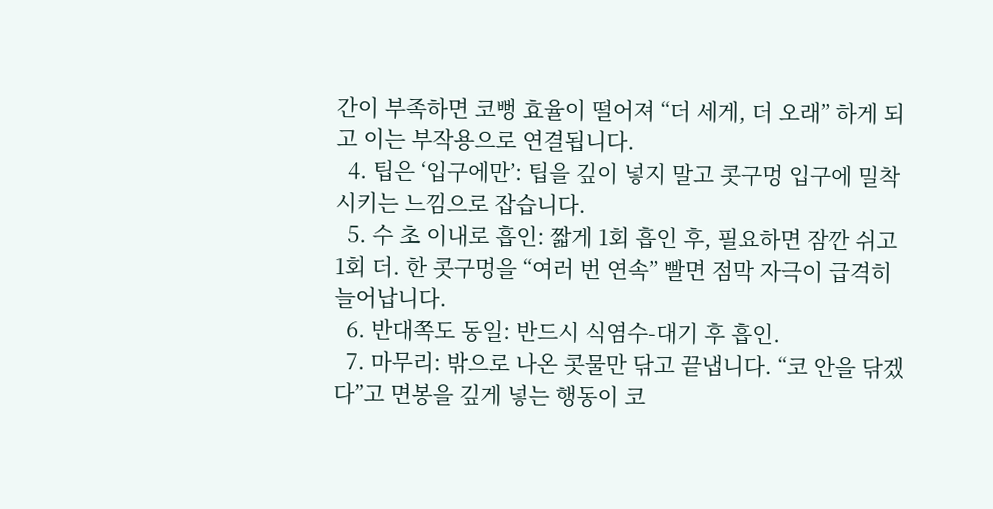간이 부족하면 코뻥 효율이 떨어져 “더 세게, 더 오래” 하게 되고 이는 부작용으로 연결됩니다.
  4. 팁은 ‘입구에만’: 팁을 깊이 넣지 말고 콧구멍 입구에 밀착시키는 느낌으로 잡습니다.
  5. 수 초 이내로 흡인: 짧게 1회 흡인 후, 필요하면 잠깐 쉬고 1회 더. 한 콧구멍을 “여러 번 연속” 빨면 점막 자극이 급격히 늘어납니다.
  6. 반대쪽도 동일: 반드시 식염수-대기 후 흡인.
  7. 마무리: 밖으로 나온 콧물만 닦고 끝냅니다. “코 안을 닦겠다”고 면봉을 깊게 넣는 행동이 코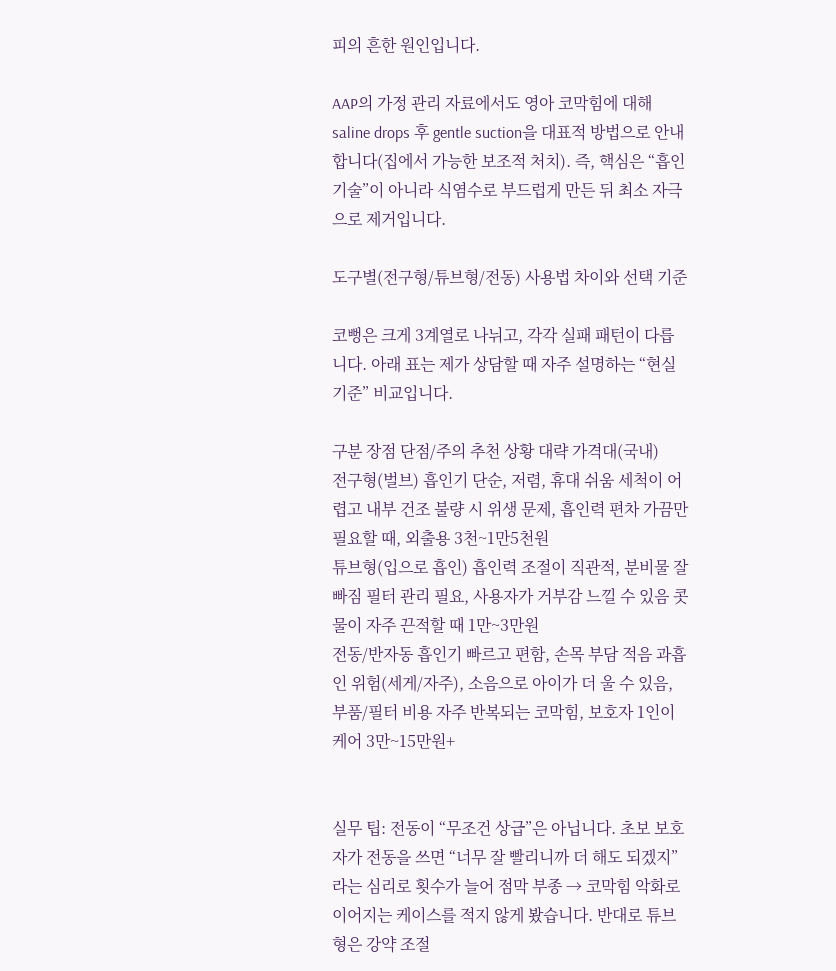피의 흔한 원인입니다.

AAP의 가정 관리 자료에서도 영아 코막힘에 대해 saline drops 후 gentle suction을 대표적 방법으로 안내합니다(집에서 가능한 보조적 처치). 즉, 핵심은 “흡인 기술”이 아니라 식염수로 부드럽게 만든 뒤 최소 자극으로 제거입니다.

도구별(전구형/튜브형/전동) 사용법 차이와 선택 기준

코뻥은 크게 3계열로 나뉘고, 각각 실패 패턴이 다릅니다. 아래 표는 제가 상담할 때 자주 설명하는 “현실 기준” 비교입니다.

구분 장점 단점/주의 추천 상황 대략 가격대(국내)
전구형(벌브) 흡인기 단순, 저렴, 휴대 쉬움 세척이 어렵고 내부 건조 불량 시 위생 문제, 흡인력 편차 가끔만 필요할 때, 외출용 3천~1만5천원
튜브형(입으로 흡인) 흡인력 조절이 직관적, 분비물 잘 빠짐 필터 관리 필요, 사용자가 거부감 느낄 수 있음 콧물이 자주 끈적할 때 1만~3만원
전동/반자동 흡인기 빠르고 편함, 손목 부담 적음 과흡인 위험(세게/자주), 소음으로 아이가 더 울 수 있음, 부품/필터 비용 자주 반복되는 코막힘, 보호자 1인이 케어 3만~15만원+


실무 팁: 전동이 “무조건 상급”은 아닙니다. 초보 보호자가 전동을 쓰면 “너무 잘 빨리니까 더 해도 되겠지”라는 심리로 횟수가 늘어 점막 부종 → 코막힘 악화로 이어지는 케이스를 적지 않게 봤습니다. 반대로 튜브형은 강약 조절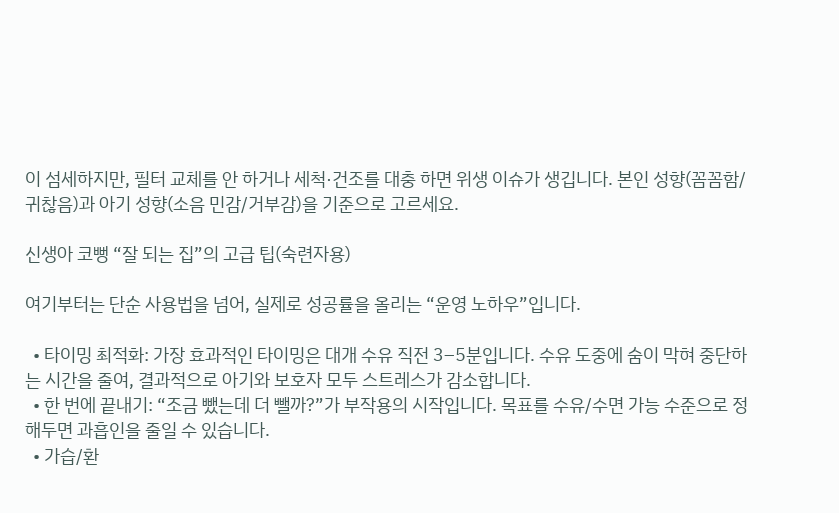이 섬세하지만, 필터 교체를 안 하거나 세척·건조를 대충 하면 위생 이슈가 생깁니다. 본인 성향(꼼꼼함/귀찮음)과 아기 성향(소음 민감/거부감)을 기준으로 고르세요.

신생아 코뻥 “잘 되는 집”의 고급 팁(숙련자용)

여기부터는 단순 사용법을 넘어, 실제로 성공률을 올리는 “운영 노하우”입니다.

  • 타이밍 최적화: 가장 효과적인 타이밍은 대개 수유 직전 3–5분입니다. 수유 도중에 숨이 막혀 중단하는 시간을 줄여, 결과적으로 아기와 보호자 모두 스트레스가 감소합니다.
  • 한 번에 끝내기: “조금 뺐는데 더 뺄까?”가 부작용의 시작입니다. 목표를 수유/수면 가능 수준으로 정해두면 과흡인을 줄일 수 있습니다.
  • 가습/환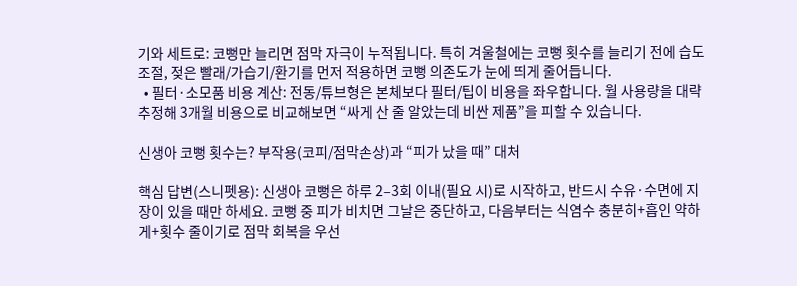기와 세트로: 코뻥만 늘리면 점막 자극이 누적됩니다. 특히 겨울철에는 코뻥 횟수를 늘리기 전에 습도 조절, 젖은 빨래/가습기/환기를 먼저 적용하면 코뻥 의존도가 눈에 띄게 줄어듭니다.
  • 필터·소모품 비용 계산: 전동/튜브형은 본체보다 필터/팁이 비용을 좌우합니다. 월 사용량을 대략 추정해 3개월 비용으로 비교해보면 “싸게 산 줄 알았는데 비싼 제품”을 피할 수 있습니다.

신생아 코뻥 횟수는? 부작용(코피/점막손상)과 “피가 났을 때” 대처

핵심 답변(스니펫용): 신생아 코뻥은 하루 2–3회 이내(필요 시)로 시작하고, 반드시 수유·수면에 지장이 있을 때만 하세요. 코뻥 중 피가 비치면 그날은 중단하고, 다음부터는 식염수 충분히+흡인 약하게+횟수 줄이기로 점막 회복을 우선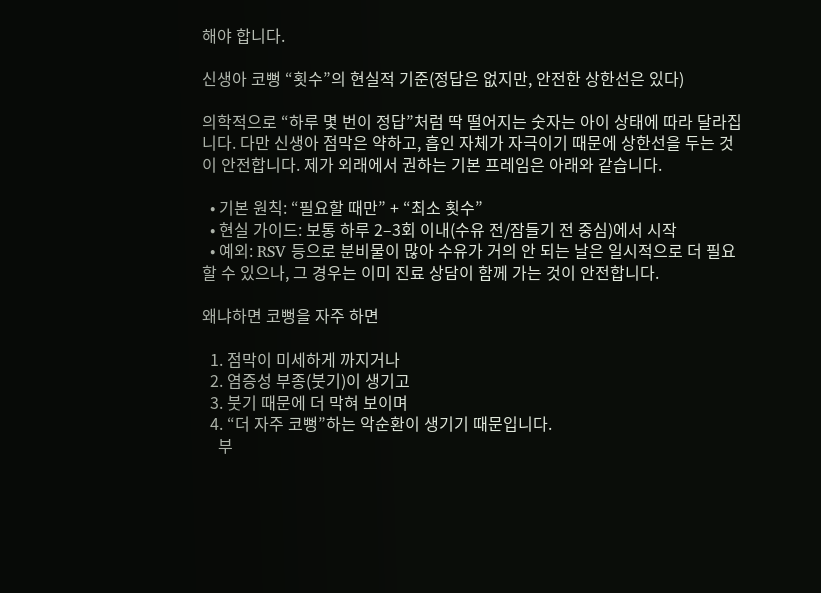해야 합니다.

신생아 코뻥 “횟수”의 현실적 기준(정답은 없지만, 안전한 상한선은 있다)

의학적으로 “하루 몇 번이 정답”처럼 딱 떨어지는 숫자는 아이 상태에 따라 달라집니다. 다만 신생아 점막은 약하고, 흡인 자체가 자극이기 때문에 상한선을 두는 것이 안전합니다. 제가 외래에서 권하는 기본 프레임은 아래와 같습니다.

  • 기본 원칙: “필요할 때만” + “최소 횟수”
  • 현실 가이드: 보통 하루 2–3회 이내(수유 전/잠들기 전 중심)에서 시작
  • 예외: RSV 등으로 분비물이 많아 수유가 거의 안 되는 날은 일시적으로 더 필요할 수 있으나, 그 경우는 이미 진료 상담이 함께 가는 것이 안전합니다.

왜냐하면 코뻥을 자주 하면

  1. 점막이 미세하게 까지거나
  2. 염증성 부종(붓기)이 생기고
  3. 붓기 때문에 더 막혀 보이며
  4. “더 자주 코뻥”하는 악순환이 생기기 때문입니다.
    부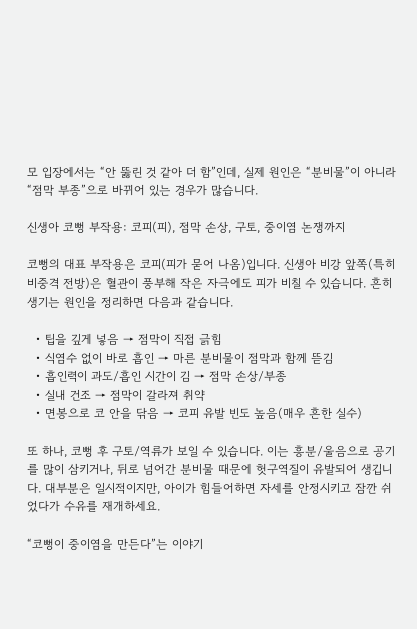모 입장에서는 “안 뚫린 것 같아 더 함”인데, 실제 원인은 “분비물”이 아니라 “점막 부종”으로 바뀌어 있는 경우가 많습니다.

신생아 코뻥 부작용: 코피(피), 점막 손상, 구토, 중이염 논쟁까지

코뻥의 대표 부작용은 코피(피가 묻어 나옴)입니다. 신생아 비강 앞쪽(특히 비중격 전방)은 혈관이 풍부해 작은 자극에도 피가 비칠 수 있습니다. 흔히 생기는 원인을 정리하면 다음과 같습니다.

  • 팁을 깊게 넣음 → 점막이 직접 긁힘
  • 식염수 없이 바로 흡인 → 마른 분비물이 점막과 함께 뜯김
  • 흡인력이 과도/흡인 시간이 김 → 점막 손상/부종
  • 실내 건조 → 점막이 갈라져 취약
  • 면봉으로 코 안을 닦음 → 코피 유발 빈도 높음(매우 흔한 실수)

또 하나, 코뻥 후 구토/역류가 보일 수 있습니다. 이는 흥분/울음으로 공기를 많이 삼키거나, 뒤로 넘어간 분비물 때문에 헛구역질이 유발되어 생깁니다. 대부분은 일시적이지만, 아이가 힘들어하면 자세를 안정시키고 잠깐 쉬었다가 수유를 재개하세요.

“코뻥이 중이염을 만든다”는 이야기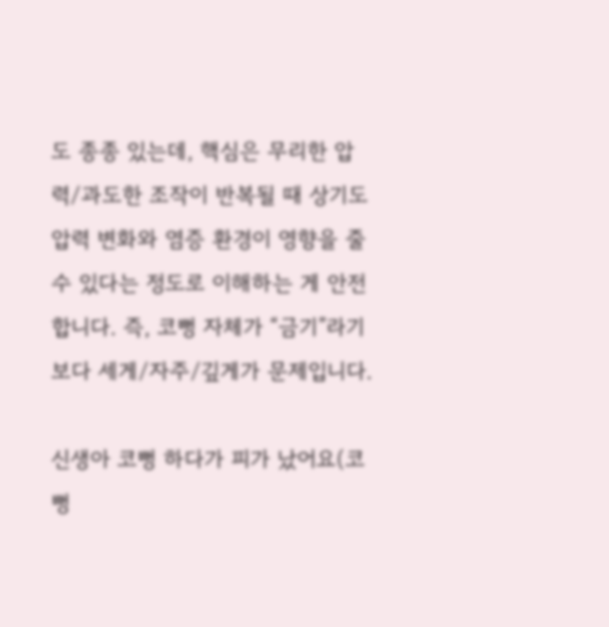도 종종 있는데, 핵심은 무리한 압력/과도한 조작이 반복될 때 상기도 압력 변화와 염증 환경이 영향을 줄 수 있다는 정도로 이해하는 게 안전합니다. 즉, 코뻥 자체가 “금기”라기보다 세게/자주/깊게가 문제입니다.

신생아 코뻥 하다가 피가 났어요(코뻥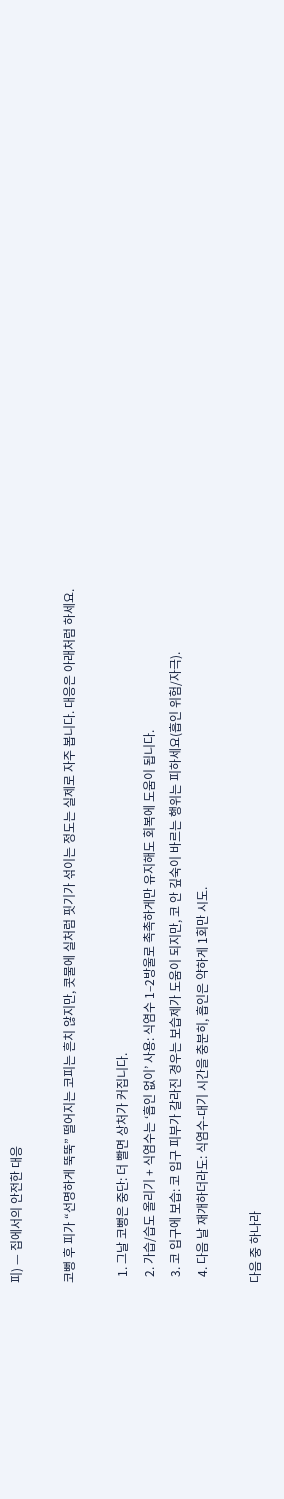피) — 집에서의 안전한 대응

코뻥 후 피가 “선명하게 뚝뚝” 떨어지는 코피는 흔치 않지만, 콧물에 실처럼 핏기가 섞이는 정도는 실제로 자주 봅니다. 대응은 아래처럼 하세요.

  1. 그날 코뻥은 중단: 더 빨면 상처가 커집니다.
  2. 가습/습도 올리기 + 식염수는 ‘흡인 없이’ 사용: 식염수 1–2방울로 촉촉하게만 유지해도 회복에 도움이 됩니다.
  3. 코 입구에 보습: 코 입구 피부가 갈라진 경우는 보습제가 도움이 되지만, 코 안 깊숙이 바르는 행위는 피하세요(흡인 위험/자극).
  4. 다음 날 재개하더라도: 식염수-대기 시간을 충분히, 흡인은 약하게 1회만 시도.

다음 중 하나라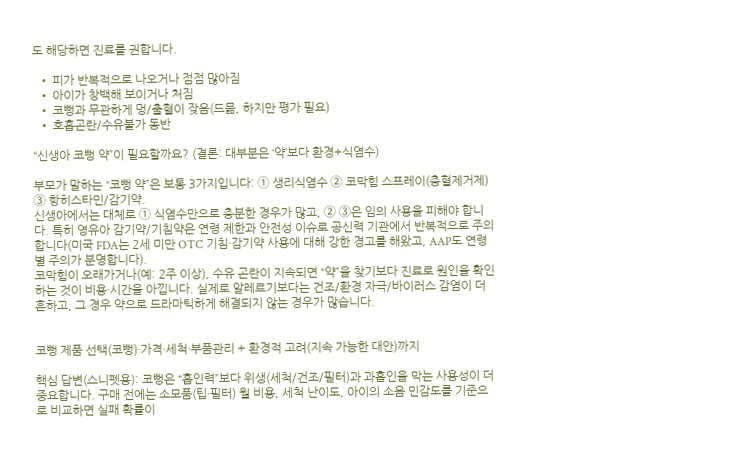도 해당하면 진료를 권합니다.

  • 피가 반복적으로 나오거나 점점 많아짐
  • 아이가 창백해 보이거나 처짐
  • 코뻥과 무관하게 멍/출혈이 잦음(드묾, 하지만 평가 필요)
  • 호흡곤란/수유불가 동반

“신생아 코뻥 약”이 필요할까요? (결론: 대부분은 ‘약’보다 환경+식염수)

부모가 말하는 “코뻥 약”은 보통 3가지입니다: ① 생리식염수 ② 코막힘 스프레이(충혈제거제) ③ 항히스타민/감기약.
신생아에서는 대체로 ① 식염수만으로 충분한 경우가 많고, ② ③은 임의 사용을 피해야 합니다. 특히 영유아 감기약/기침약은 연령 제한과 안전성 이슈로 공신력 기관에서 반복적으로 주의합니다(미국 FDA는 2세 미만 OTC 기침·감기약 사용에 대해 강한 경고를 해왔고, AAP도 연령별 주의가 분명합니다).
코막힘이 오래가거나(예: 2주 이상), 수유 곤란이 지속되면 “약”을 찾기보다 진료로 원인을 확인하는 것이 비용·시간을 아낍니다. 실제로 알레르기보다는 건조/환경 자극/바이러스 감염이 더 흔하고, 그 경우 약으로 드라마틱하게 해결되지 않는 경우가 많습니다.


코뻥 제품 선택(코뻥)·가격·세척·부품관리 + 환경적 고려(지속 가능한 대안)까지

핵심 답변(스니펫용): 코뻥은 “흡인력”보다 위생(세척/건조/필터)과 과흡인을 막는 사용성이 더 중요합니다. 구매 전에는 소모품(팁·필터) 월 비용, 세척 난이도, 아이의 소음 민감도를 기준으로 비교하면 실패 확률이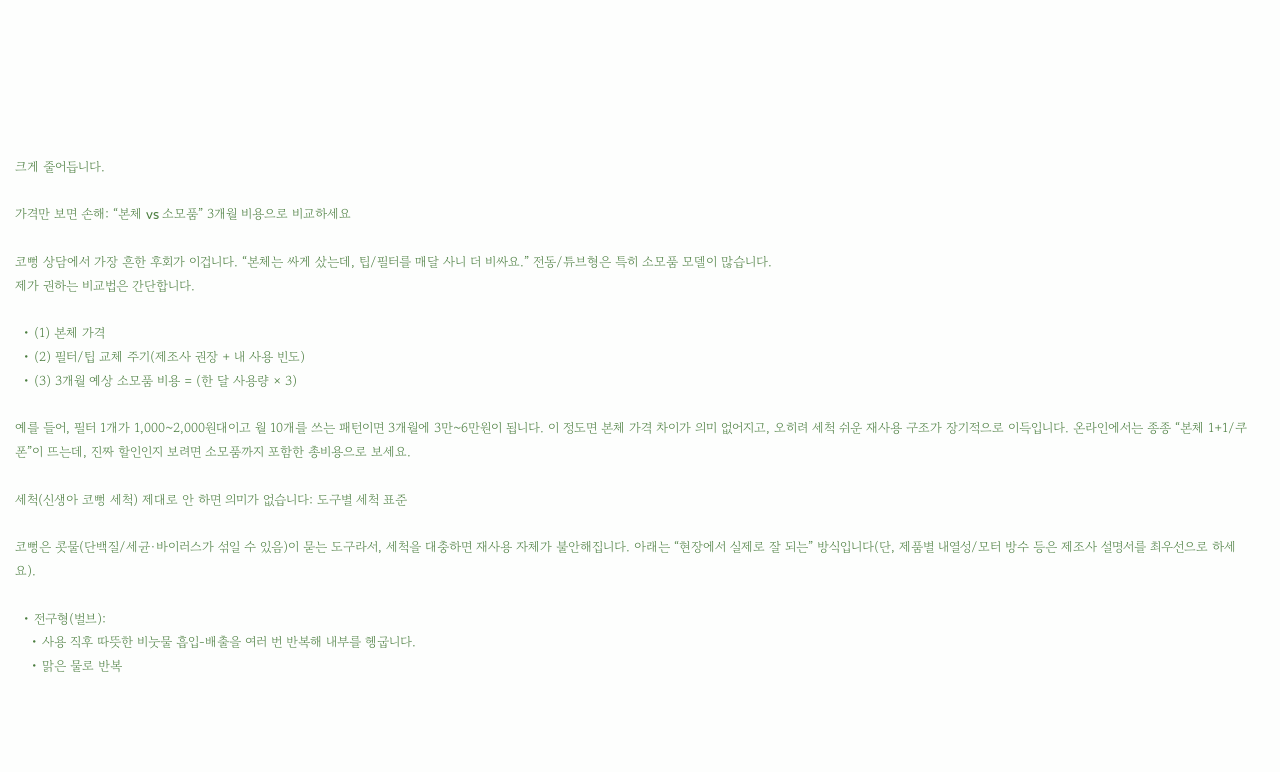크게 줄어듭니다.

가격만 보면 손해: “본체 vs 소모품” 3개월 비용으로 비교하세요

코뻥 상담에서 가장 흔한 후회가 이겁니다. “본체는 싸게 샀는데, 팁/필터를 매달 사니 더 비싸요.” 전동/튜브형은 특히 소모품 모델이 많습니다.
제가 권하는 비교법은 간단합니다.

  • (1) 본체 가격
  • (2) 필터/팁 교체 주기(제조사 권장 + 내 사용 빈도)
  • (3) 3개월 예상 소모품 비용 = (한 달 사용량 × 3)

예를 들어, 필터 1개가 1,000~2,000원대이고 월 10개를 쓰는 패턴이면 3개월에 3만~6만원이 됩니다. 이 정도면 본체 가격 차이가 의미 없어지고, 오히려 세척 쉬운 재사용 구조가 장기적으로 이득입니다. 온라인에서는 종종 “본체 1+1/쿠폰”이 뜨는데, 진짜 할인인지 보려면 소모품까지 포함한 총비용으로 보세요.

세척(신생아 코뻥 세척) 제대로 안 하면 의미가 없습니다: 도구별 세척 표준

코뻥은 콧물(단백질/세균·바이러스가 섞일 수 있음)이 묻는 도구라서, 세척을 대충하면 재사용 자체가 불안해집니다. 아래는 “현장에서 실제로 잘 되는” 방식입니다(단, 제품별 내열성/모터 방수 등은 제조사 설명서를 최우선으로 하세요).

  • 전구형(벌브):
    • 사용 직후 따뜻한 비눗물 흡입-배출을 여러 번 반복해 내부를 헹굽니다.
    • 맑은 물로 반복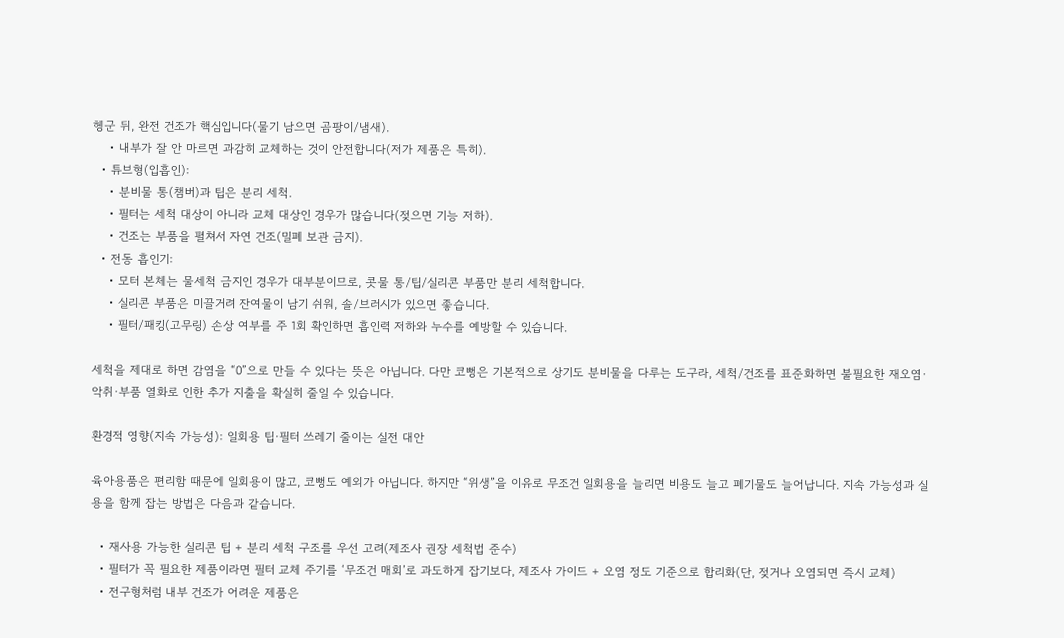헹군 뒤, 완전 건조가 핵심입니다(물기 남으면 곰팡이/냄새).
    • 내부가 잘 안 마르면 과감히 교체하는 것이 안전합니다(저가 제품은 특히).
  • 튜브형(입흡인):
    • 분비물 통(챔버)과 팁은 분리 세척.
    • 필터는 세척 대상이 아니라 교체 대상인 경우가 많습니다(젖으면 기능 저하).
    • 건조는 부품을 펼쳐서 자연 건조(밀폐 보관 금지).
  • 전동 흡인기:
    • 모터 본체는 물세척 금지인 경우가 대부분이므로, 콧물 통/팁/실리콘 부품만 분리 세척합니다.
    • 실리콘 부품은 미끌거려 잔여물이 남기 쉬워, 솔/브러시가 있으면 좋습니다.
    • 필터/패킹(고무링) 손상 여부를 주 1회 확인하면 흡인력 저하와 누수를 예방할 수 있습니다.

세척을 제대로 하면 감염을 “0”으로 만들 수 있다는 뜻은 아닙니다. 다만 코뻥은 기본적으로 상기도 분비물을 다루는 도구라, 세척/건조를 표준화하면 불필요한 재오염·악취·부품 열화로 인한 추가 지출을 확실히 줄일 수 있습니다.

환경적 영향(지속 가능성): 일회용 팁·필터 쓰레기 줄이는 실전 대안

육아용품은 편리함 때문에 일회용이 많고, 코뻥도 예외가 아닙니다. 하지만 “위생”을 이유로 무조건 일회용을 늘리면 비용도 늘고 폐기물도 늘어납니다. 지속 가능성과 실용을 함께 잡는 방법은 다음과 같습니다.

  • 재사용 가능한 실리콘 팁 + 분리 세척 구조를 우선 고려(제조사 권장 세척법 준수)
  • 필터가 꼭 필요한 제품이라면 필터 교체 주기를 ‘무조건 매회’로 과도하게 잡기보다, 제조사 가이드 + 오염 정도 기준으로 합리화(단, 젖거나 오염되면 즉시 교체)
  • 전구형처럼 내부 건조가 어려운 제품은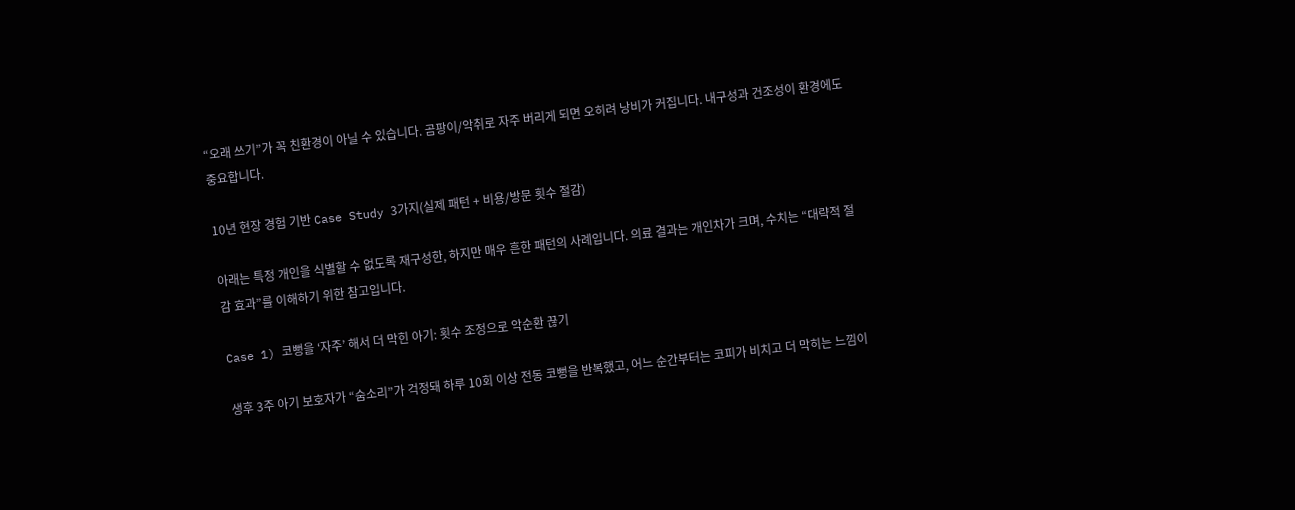“오래 쓰기”가 꼭 친환경이 아닐 수 있습니다. 곰팡이/악취로 자주 버리게 되면 오히려 낭비가 커집니다. 내구성과 건조성이 환경에도 중요합니다.

10년 현장 경험 기반 Case Study 3가지(실제 패턴 + 비용/방문 횟수 절감)

아래는 특정 개인을 식별할 수 없도록 재구성한, 하지만 매우 흔한 패턴의 사례입니다. 의료 결과는 개인차가 크며, 수치는 “대략적 절감 효과”를 이해하기 위한 참고입니다.

Case 1) 코뻥을 ‘자주’ 해서 더 막힌 아기: 횟수 조정으로 악순환 끊기

생후 3주 아기 보호자가 “숨소리”가 걱정돼 하루 10회 이상 전동 코뻥을 반복했고, 어느 순간부터는 코피가 비치고 더 막히는 느낌이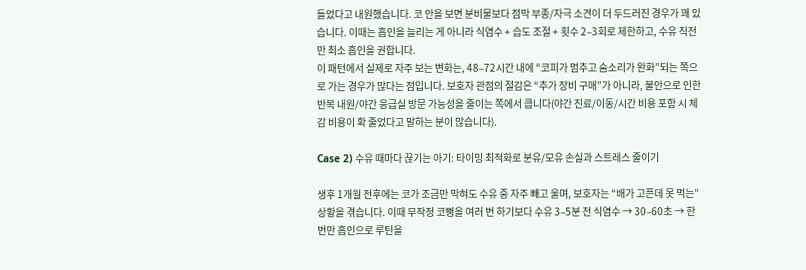들었다고 내원했습니다. 코 안을 보면 분비물보다 점막 부종/자극 소견이 더 두드러진 경우가 꽤 있습니다. 이때는 흡인을 늘리는 게 아니라 식염수 + 습도 조절 + 횟수 2–3회로 제한하고, 수유 직전만 최소 흡인을 권합니다.
이 패턴에서 실제로 자주 보는 변화는, 48–72시간 내에 “코피가 멈추고 숨소리가 완화”되는 쪽으로 가는 경우가 많다는 점입니다. 보호자 관점의 절감은 “추가 장비 구매”가 아니라, 불안으로 인한 반복 내원/야간 응급실 방문 가능성을 줄이는 쪽에서 큽니다(야간 진료/이동/시간 비용 포함 시 체감 비용이 확 줄었다고 말하는 분이 많습니다).

Case 2) 수유 때마다 끊기는 아기: 타이밍 최적화로 분유/모유 손실과 스트레스 줄이기

생후 1개월 전후에는 코가 조금만 막혀도 수유 중 자주 빼고 울며, 보호자는 “배가 고픈데 못 먹는” 상황을 겪습니다. 이때 무작정 코뻥을 여러 번 하기보다 수유 3–5분 전 식염수 → 30–60초 → 한 번만 흡인으로 루틴을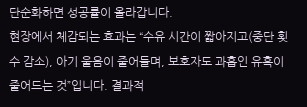단순화하면 성공률이 올라갑니다.
현장에서 체감되는 효과는 “수유 시간이 짧아지고(중단 횟수 감소), 아기 울음이 줄어들며, 보호자도 과흡인 유혹이 줄어드는 것”입니다. 결과적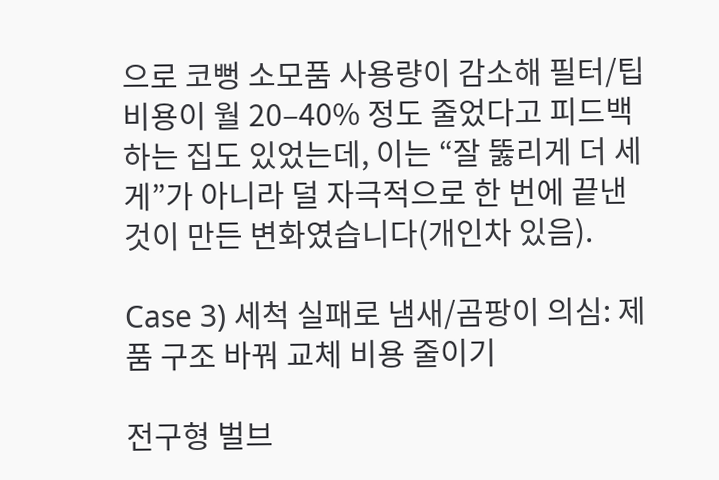으로 코뻥 소모품 사용량이 감소해 필터/팁 비용이 월 20–40% 정도 줄었다고 피드백하는 집도 있었는데, 이는 “잘 뚫리게 더 세게”가 아니라 덜 자극적으로 한 번에 끝낸 것이 만든 변화였습니다(개인차 있음).

Case 3) 세척 실패로 냄새/곰팡이 의심: 제품 구조 바꿔 교체 비용 줄이기

전구형 벌브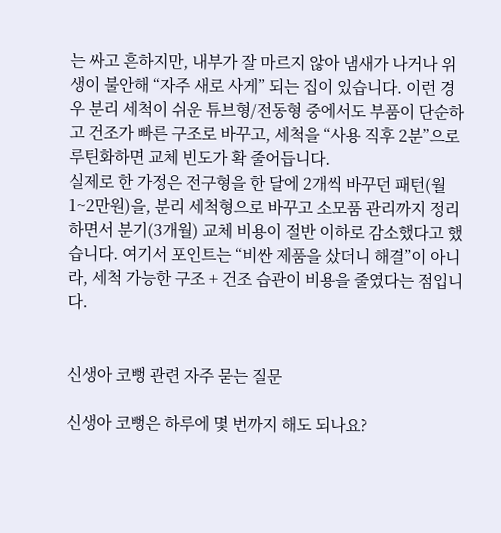는 싸고 흔하지만, 내부가 잘 마르지 않아 냄새가 나거나 위생이 불안해 “자주 새로 사게” 되는 집이 있습니다. 이런 경우 분리 세척이 쉬운 튜브형/전동형 중에서도 부품이 단순하고 건조가 빠른 구조로 바꾸고, 세척을 “사용 직후 2분”으로 루틴화하면 교체 빈도가 확 줄어듭니다.
실제로 한 가정은 전구형을 한 달에 2개씩 바꾸던 패턴(월 1~2만원)을, 분리 세척형으로 바꾸고 소모품 관리까지 정리하면서 분기(3개월) 교체 비용이 절반 이하로 감소했다고 했습니다. 여기서 포인트는 “비싼 제품을 샀더니 해결”이 아니라, 세척 가능한 구조 + 건조 습관이 비용을 줄였다는 점입니다.


신생아 코뻥 관련 자주 묻는 질문

신생아 코뻥은 하루에 몇 번까지 해도 되나요?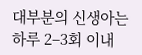대부분의 신생아는 하루 2–3회 이내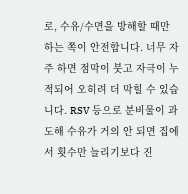로, 수유/수면을 방해할 때만 하는 쪽이 안전합니다. 너무 자주 하면 점막이 붓고 자극이 누적되어 오히려 더 막힐 수 있습니다. RSV 등으로 분비물이 과도해 수유가 거의 안 되면 집에서 횟수만 늘리기보다 진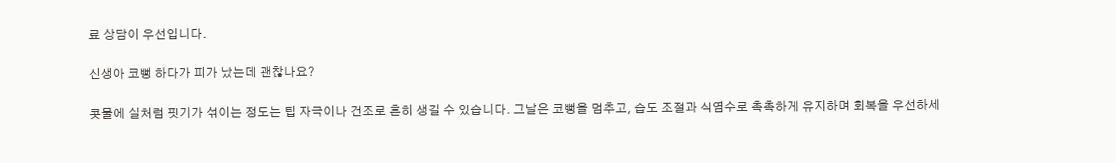료 상담이 우선입니다.

신생아 코뻥 하다가 피가 났는데 괜찮나요?

콧물에 실처럼 핏기가 섞이는 정도는 팁 자극이나 건조로 흔히 생길 수 있습니다. 그날은 코뻥을 멈추고, 습도 조절과 식염수로 촉촉하게 유지하며 회복을 우선하세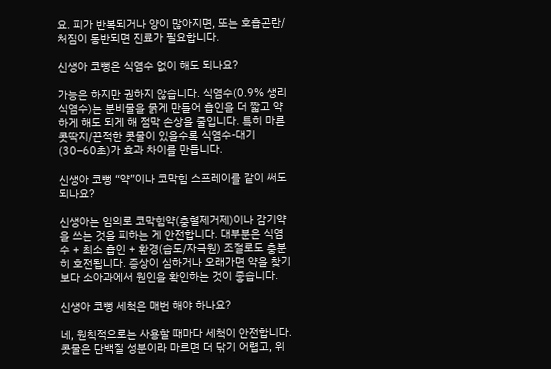요. 피가 반복되거나 양이 많아지면, 또는 호흡곤란/처짐이 동반되면 진료가 필요합니다.

신생아 코뻥은 식염수 없이 해도 되나요?

가능은 하지만 권하지 않습니다. 식염수(0.9% 생리식염수)는 분비물을 묽게 만들어 흡인을 더 짧고 약하게 해도 되게 해 점막 손상을 줄입니다. 특히 마른 콧딱지/끈적한 콧물이 있을수록 식염수-대기(30–60초)가 효과 차이를 만듭니다.

신생아 코뻥 “약”이나 코막힘 스프레이를 같이 써도 되나요?

신생아는 임의로 코막힘약(충혈제거제)이나 감기약을 쓰는 것을 피하는 게 안전합니다. 대부분은 식염수 + 최소 흡인 + 환경(습도/자극원) 조절로도 충분히 호전됩니다. 증상이 심하거나 오래가면 약을 찾기보다 소아과에서 원인을 확인하는 것이 좋습니다.

신생아 코뻥 세척은 매번 해야 하나요?

네, 원칙적으로는 사용할 때마다 세척이 안전합니다. 콧물은 단백질 성분이라 마르면 더 닦기 어렵고, 위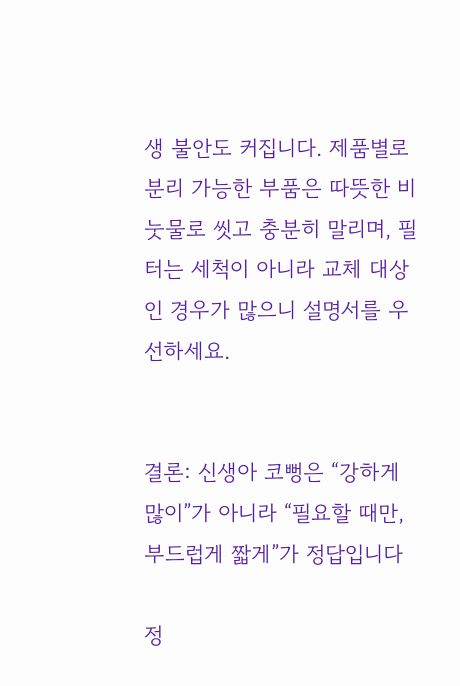생 불안도 커집니다. 제품별로 분리 가능한 부품은 따뜻한 비눗물로 씻고 충분히 말리며, 필터는 세척이 아니라 교체 대상인 경우가 많으니 설명서를 우선하세요.


결론: 신생아 코뻥은 “강하게 많이”가 아니라 “필요할 때만, 부드럽게 짧게”가 정답입니다

정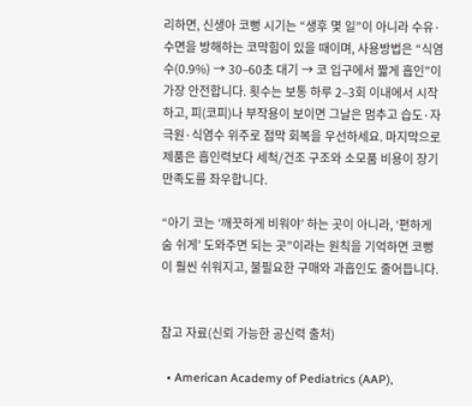리하면, 신생아 코뻥 시기는 “생후 몇 일”이 아니라 수유·수면을 방해하는 코막힘이 있을 때이며, 사용방법은 “식염수(0.9%) → 30–60초 대기 → 코 입구에서 짧게 흡인”이 가장 안전합니다. 횟수는 보통 하루 2–3회 이내에서 시작하고, 피(코피)나 부작용이 보이면 그날은 멈추고 습도·자극원·식염수 위주로 점막 회복을 우선하세요. 마지막으로 제품은 흡인력보다 세척/건조 구조와 소모품 비용이 장기 만족도를 좌우합니다.

“아기 코는 ‘깨끗하게 비워야’ 하는 곳이 아니라, ‘편하게 숨 쉬게’ 도와주면 되는 곳”이라는 원칙을 기억하면 코뻥이 훨씬 쉬워지고, 불필요한 구매와 과흡인도 줄어듭니다.


참고 자료(신뢰 가능한 공신력 출처)

  • American Academy of Pediatrics (AAP),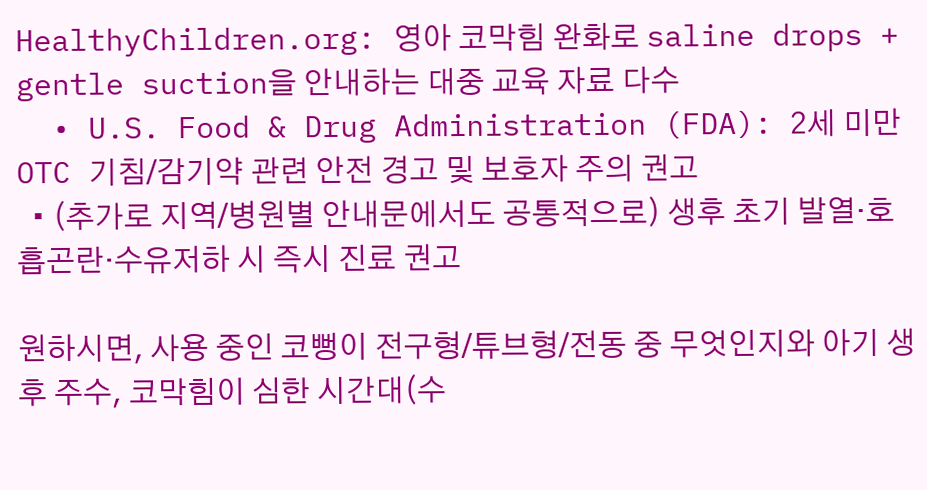HealthyChildren.org: 영아 코막힘 완화로 saline drops + gentle suction을 안내하는 대중 교육 자료 다수
  • U.S. Food & Drug Administration (FDA): 2세 미만 OTC 기침/감기약 관련 안전 경고 및 보호자 주의 권고
  • (추가로 지역/병원별 안내문에서도 공통적으로) 생후 초기 발열·호흡곤란·수유저하 시 즉시 진료 권고

원하시면, 사용 중인 코뻥이 전구형/튜브형/전동 중 무엇인지와 아기 생후 주수, 코막힘이 심한 시간대(수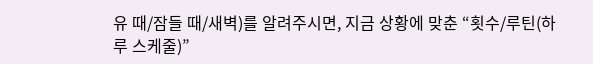유 때/잠들 때/새벽)를 알려주시면, 지금 상황에 맞춘 “횟수/루틴(하루 스케줄)”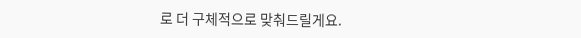로 더 구체적으로 맞춰드릴게요.